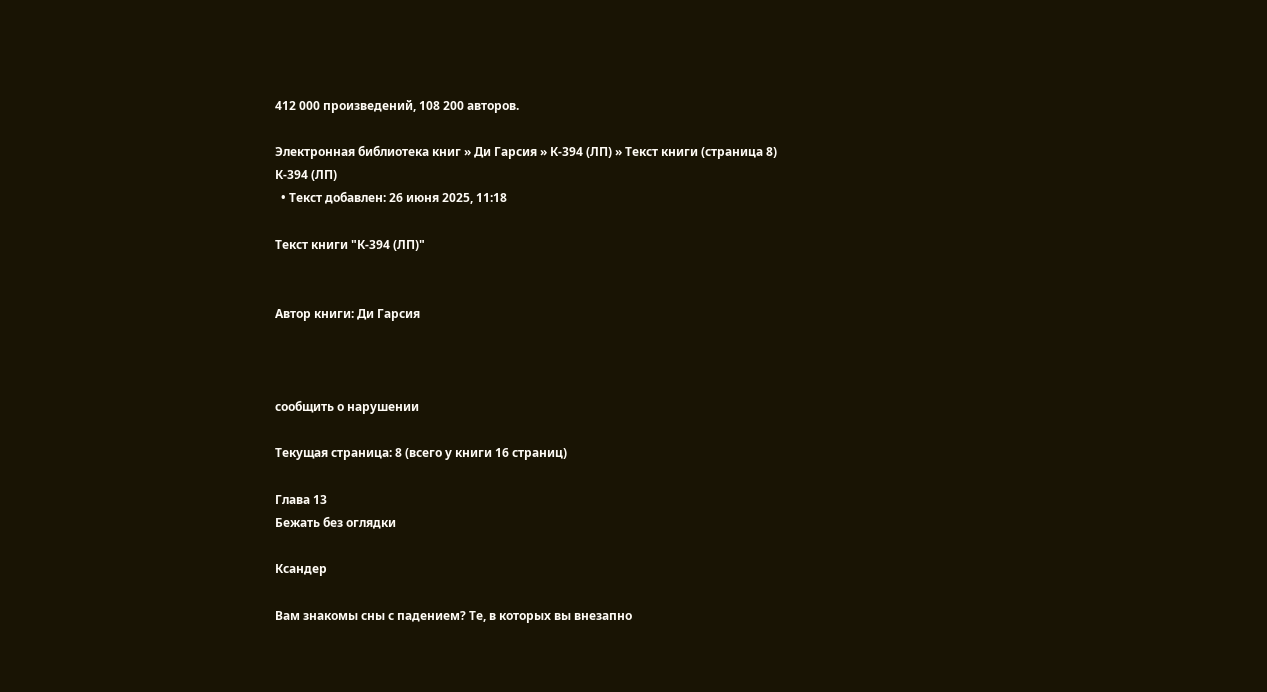412 000 произведений, 108 200 авторов.

Электронная библиотека книг » Ди Гарсия » К-394 (ЛП) » Текст книги (страница 8)
К-394 (ЛП)
  • Текст добавлен: 26 июня 2025, 11:18

Текст книги "К-394 (ЛП)"


Автор книги: Ди Гарсия



сообщить о нарушении

Текущая страница: 8 (всего у книги 16 страниц)

Глава 13
Бежать без оглядки

Ксандер

Вам знакомы сны с падением? Те, в которых вы внезапно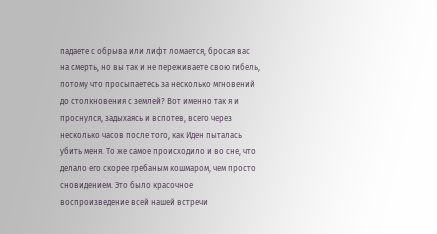падаете с обрыва или лифт ломается, бросая вас на смерть, но вы так и не переживаете свою гибель, потому что просыпаетесь за несколько мгновений до столкновения с землей? Вот именно так я и проснулся, задыхаясь и вспотев, всего через несколько часов после того, как Иден пыталась убить меня. То же самое происходило и во сне, что делало его скорее гребаным кошмаром, чем просто сновидением. Это было красочное воспроизведение всей нашей встречи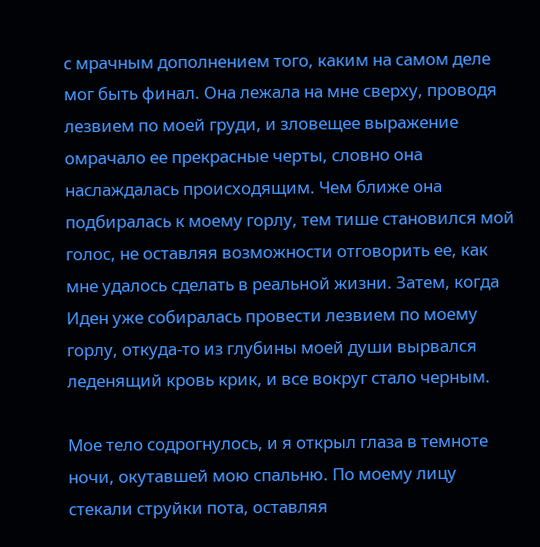с мрачным дополнением того, каким на самом деле мог быть финал. Она лежала на мне сверху, проводя лезвием по моей груди, и зловещее выражение омрачало ее прекрасные черты, словно она наслаждалась происходящим. Чем ближе она подбиралась к моему горлу, тем тише становился мой голос, не оставляя возможности отговорить ее, как мне удалось сделать в реальной жизни. Затем, когда Иден уже собиралась провести лезвием по моему горлу, откуда-то из глубины моей души вырвался леденящий кровь крик, и все вокруг стало черным.

Мое тело содрогнулось, и я открыл глаза в темноте ночи, окутавшей мою спальню. По моему лицу стекали струйки пота, оставляя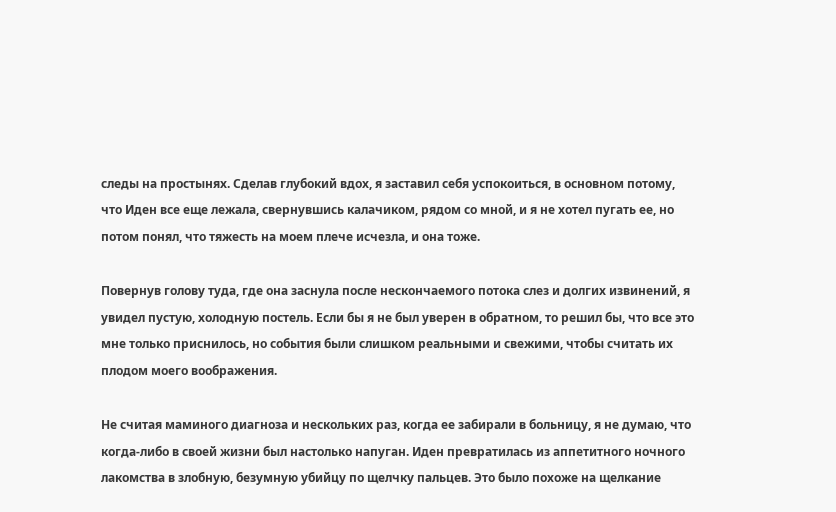следы на простынях. Сделав глубокий вдох, я заставил себя успокоиться, в основном потому, что Иден все еще лежала, свернувшись калачиком, рядом со мной, и я не хотел пугать ее, но потом понял, что тяжесть на моем плече исчезла, и она тоже.

Повернув голову туда, где она заснула после нескончаемого потока слез и долгих извинений, я увидел пустую, холодную постель. Если бы я не был уверен в обратном, то решил бы, что все это мне только приснилось, но события были слишком реальными и свежими, чтобы считать их плодом моего воображения.

Не считая маминого диагноза и нескольких раз, когда ее забирали в больницу, я не думаю, что когда-либо в своей жизни был настолько напуган. Иден превратилась из аппетитного ночного лакомства в злобную, безумную убийцу по щелчку пальцев. Это было похоже на щелкание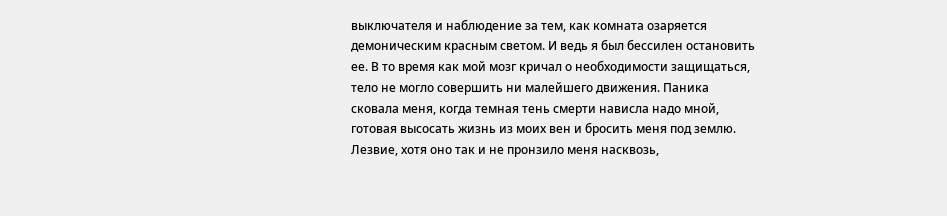выключателя и наблюдение за тем, как комната озаряется демоническим красным светом. И ведь я был бессилен остановить ее. В то время как мой мозг кричал о необходимости защищаться, тело не могло совершить ни малейшего движения. Паника сковала меня, когда темная тень смерти нависла надо мной, готовая высосать жизнь из моих вен и бросить меня под землю. Лезвие, хотя оно так и не пронзило меня насквозь,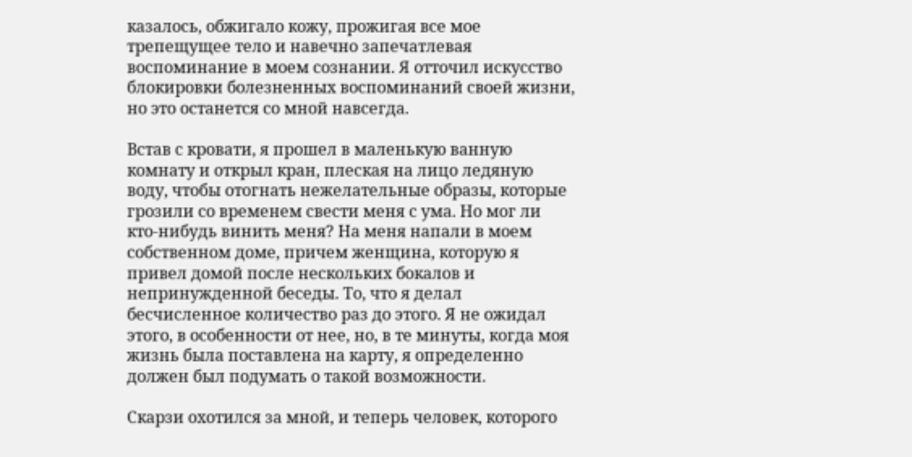казалось, обжигало кожу, прожигая все мое трепещущее тело и навечно запечатлевая воспоминание в моем сознании. Я отточил искусство блокировки болезненных воспоминаний своей жизни, но это останется со мной навсегда.

Встав с кровати, я прошел в маленькую ванную комнату и открыл кран, плеская на лицо ледяную воду, чтобы отогнать нежелательные образы, которые грозили со временем свести меня с ума. Но мог ли кто-нибудь винить меня? На меня напали в моем собственном доме, причем женщина, которую я привел домой после нескольких бокалов и непринужденной беседы. То, что я делал бесчисленное количество раз до этого. Я не ожидал этого, в особенности от нее, но, в те минуты, когда моя жизнь была поставлена на карту, я определенно должен был подумать о такой возможности.

Скарзи охотился за мной, и теперь человек, которого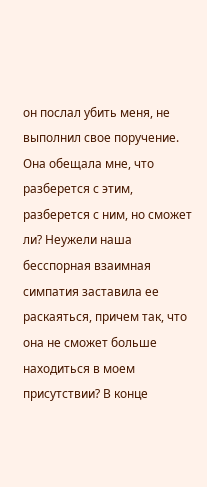он послал убить меня, не выполнил свое поручение. Она обещала мне, что разберется с этим, разберется с ним, но сможет ли? Неужели наша бесспорная взаимная симпатия заставила ее раскаяться, причем так, что она не сможет больше находиться в моем присутствии? В конце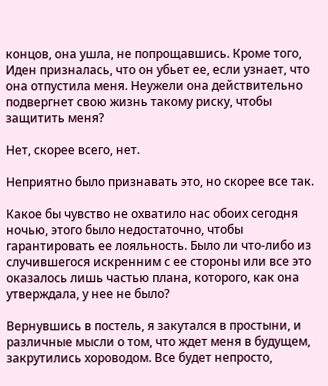концов, она ушла, не попрощавшись. Кроме того, Иден призналась, что он убьет ее, если узнает, что она отпустила меня. Неужели она действительно подвергнет свою жизнь такому риску, чтобы защитить меня?

Нет, скорее всего, нет.

Неприятно было признавать это, но скорее все так.

Какое бы чувство не охватило нас обоих сегодня ночью, этого было недостаточно, чтобы гарантировать ее лояльность. Было ли что-либо из случившегося искренним с ее стороны или все это оказалось лишь частью плана, которого, как она утверждала, у нее не было?

Вернувшись в постель, я закутался в простыни, и различные мысли о том, что ждет меня в будущем, закрутились хороводом. Все будет непросто,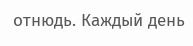отнюдь. Каждый день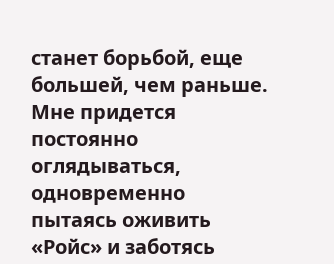станет борьбой, еще большей, чем раньше. Мне придется постоянно оглядываться, одновременно пытаясь оживить «Ройс» и заботясь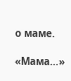о маме.

«Мама…»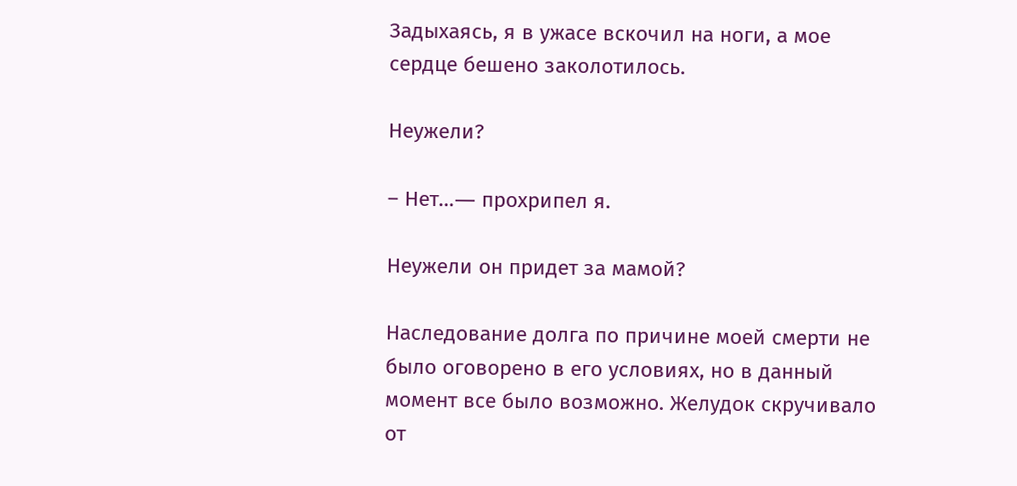Задыхаясь, я в ужасе вскочил на ноги, а мое сердце бешено заколотилось.

Неужели?

– Нет…― прохрипел я.

Неужели он придет за мамой?

Наследование долга по причине моей смерти не было оговорено в его условиях, но в данный момент все было возможно. Желудок скручивало от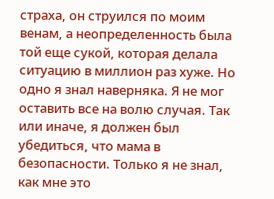страха, он струился по моим венам, а неопределенность была той еще сукой, которая делала ситуацию в миллион раз хуже. Но одно я знал наверняка. Я не мог оставить все на волю случая. Так или иначе, я должен был убедиться, что мама в безопасности. Только я не знал, как мне это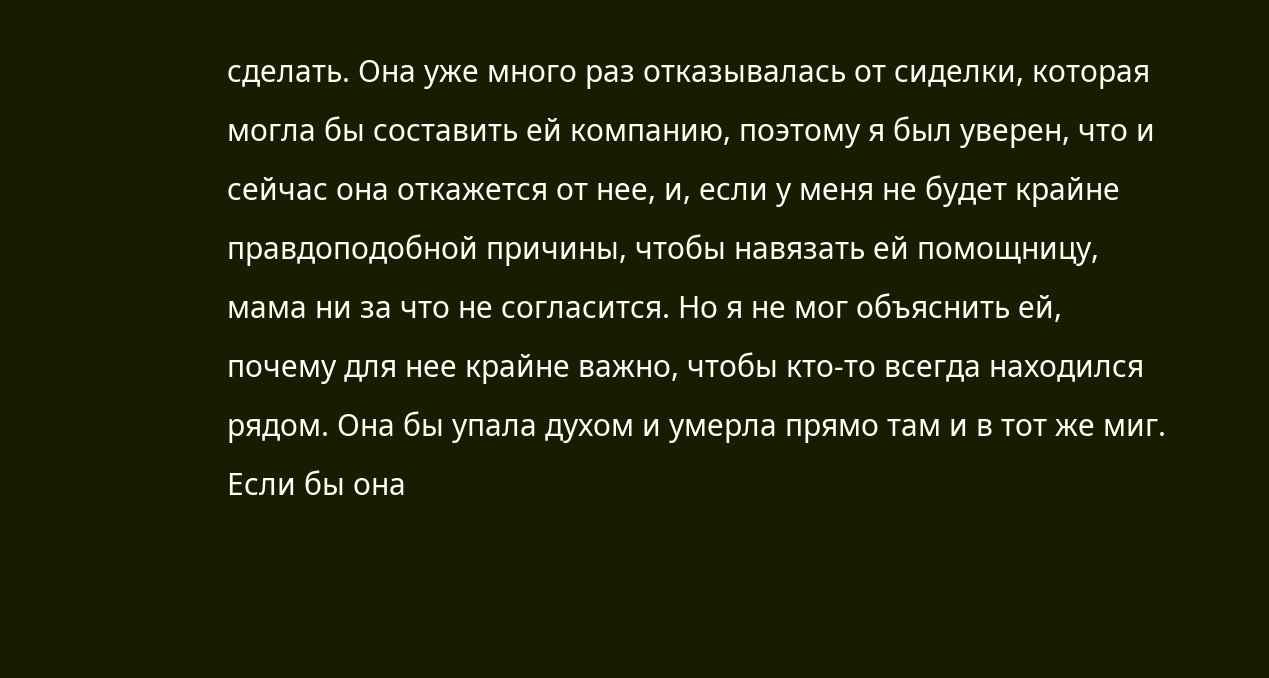сделать. Она уже много раз отказывалась от сиделки, которая могла бы составить ей компанию, поэтому я был уверен, что и сейчас она откажется от нее, и, если у меня не будет крайне правдоподобной причины, чтобы навязать ей помощницу, мама ни за что не согласится. Но я не мог объяснить ей, почему для нее крайне важно, чтобы кто-то всегда находился рядом. Она бы упала духом и умерла прямо там и в тот же миг. Если бы она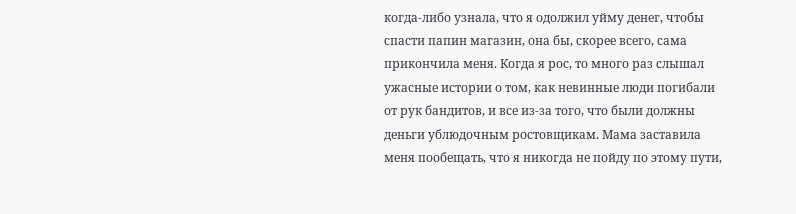когда-либо узнала, что я одолжил уйму денег, чтобы спасти папин магазин, она бы, скорее всего, сама прикончила меня. Когда я рос, то много раз слышал ужасные истории о том, как невинные люди погибали от рук бандитов, и все из-за того, что были должны деньги ублюдочным ростовщикам. Мама заставила меня пообещать, что я никогда не пойду по этому пути,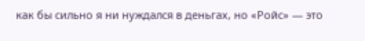как бы сильно я ни нуждался в деньгах, но «Ройс» ― это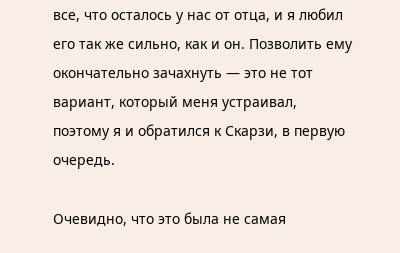все, что осталось у нас от отца, и я любил его так же сильно, как и он. Позволить ему окончательно зачахнуть ― это не тот вариант, который меня устраивал, поэтому я и обратился к Скарзи, в первую очередь.

Очевидно, что это была не самая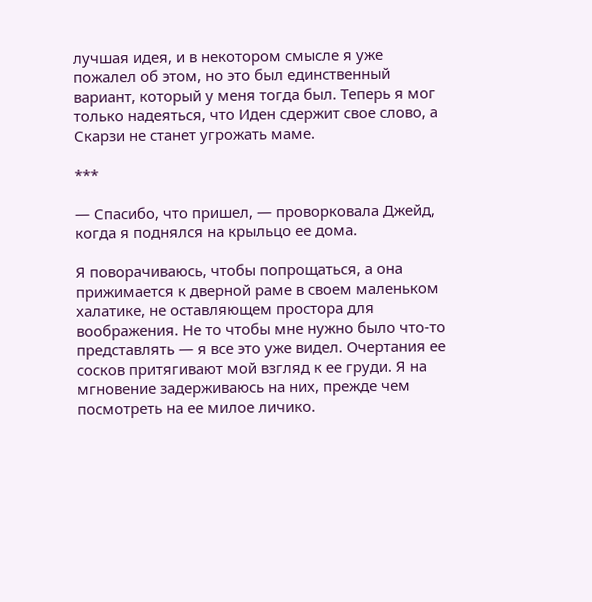лучшая идея, и в некотором смысле я уже пожалел об этом, но это был единственный вариант, который у меня тогда был. Теперь я мог только надеяться, что Иден сдержит свое слово, а Скарзи не станет угрожать маме.

***

― Спасибо, что пришел, ― проворковала Джейд, когда я поднялся на крыльцо ее дома.

Я поворачиваюсь, чтобы попрощаться, а она прижимается к дверной раме в своем маленьком халатике, не оставляющем простора для воображения. Не то чтобы мне нужно было что-то представлять ― я все это уже видел. Очертания ее сосков притягивают мой взгляд к ее груди. Я на мгновение задерживаюсь на них, прежде чем посмотреть на ее милое личико.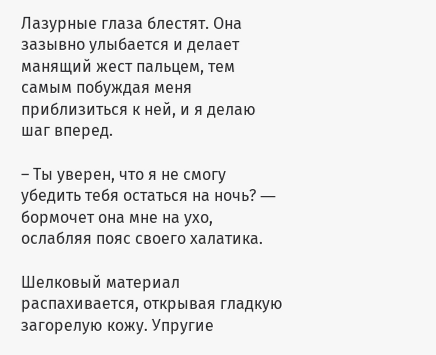Лазурные глаза блестят. Она зазывно улыбается и делает манящий жест пальцем, тем самым побуждая меня приблизиться к ней, и я делаю шаг вперед.

– Ты уверен, что я не смогу убедить тебя остаться на ночь? ― бормочет она мне на ухо, ослабляя пояс своего халатика.

Шелковый материал распахивается, открывая гладкую загорелую кожу. Упругие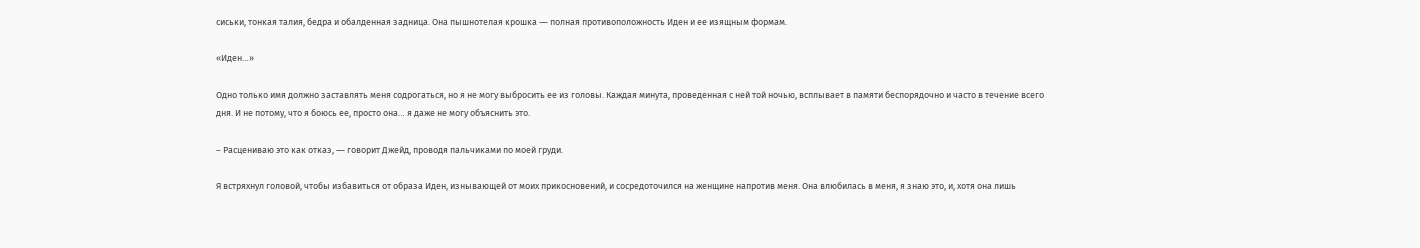сиськи, тонкая талия, бедра и обалденная задница. Она пышнотелая крошка ― полная противоположность Иден и ее изящным формам.

«Иден…»

Одно только имя должно заставлять меня содрогаться, но я не могу выбросить ее из головы. Каждая минута, проведенная с ней той ночью, всплывает в памяти беспорядочно и часто в течение всего дня. И не потому, что я боюсь ее, просто она… я даже не могу объяснить это.

– Расцениваю это как отказ, ― говорит Джейд, проводя пальчиками по моей груди.

Я встряхнул головой, чтобы избавиться от образа Иден, изнывающей от моих прикосновений, и сосредоточился на женщине напротив меня. Она влюбилась в меня, я знаю это, и, хотя она лишь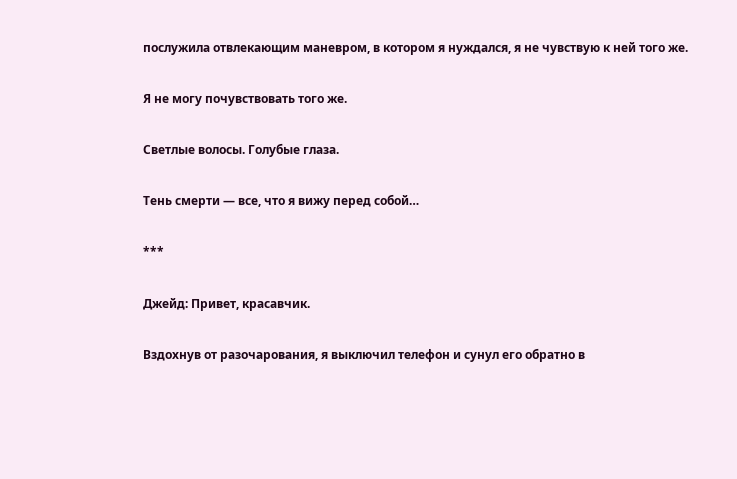послужила отвлекающим маневром, в котором я нуждался, я не чувствую к ней того же.

Я не могу почувствовать того же.

Светлые волосы. Голубые глаза.

Тень смерти ― все, что я вижу перед собой…

***

Джейд: Привет, красавчик.

Вздохнув от разочарования, я выключил телефон и сунул его обратно в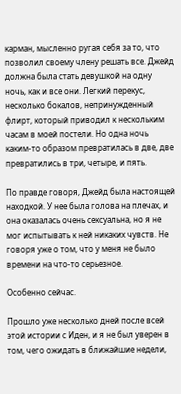карман, мысленно ругая себя за то, что позволил своему члену решать все. Джейд должна была стать девушкой на одну ночь, как и все они. Легкий перекус, несколько бокалов, непринужденный флирт, который приводил к нескольким часам в моей постели. Но одна ночь каким-то образом превратилась в две, две превратились в три, четыре, и пять.

По правде говоря, Джейд была настоящей находкой. У нее была голова на плечах, и она оказалась очень сексуальна, но я не мог испытывать к ней никаких чувств. Не говоря уже о том, что у меня не было времени на что-то серьезное.

Особенно сейчас.

Прошло уже несколько дней после всей этой истории с Иден, и я не был уверен в том, чего ожидать в ближайшие недели,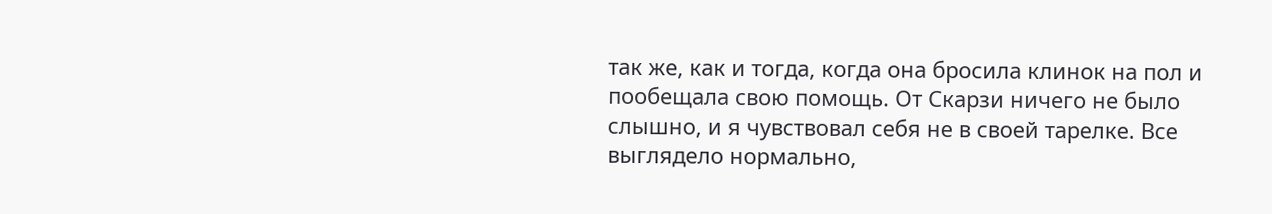так же, как и тогда, когда она бросила клинок на пол и пообещала свою помощь. От Скарзи ничего не было слышно, и я чувствовал себя не в своей тарелке. Все выглядело нормально,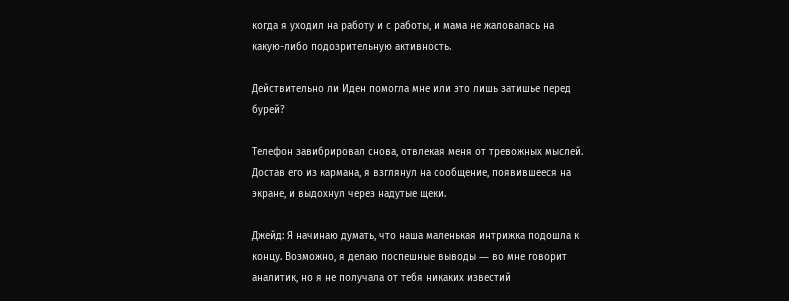когда я уходил на работу и с работы, и мама не жаловалась на какую-либо подозрительную активность.

Действительно ли Иден помогла мне или это лишь затишье перед бурей?

Телефон завибрировал снова, отвлекая меня от тревожных мыслей. Достав его из кармана, я взглянул на сообщение, появившееся на экране, и выдохнул через надутые щеки.

Джейд: Я начинаю думать, что наша маленькая интрижка подошла к концу. Возможно, я делаю поспешные выводы ― во мне говорит аналитик, но я не получала от тебя никаких известий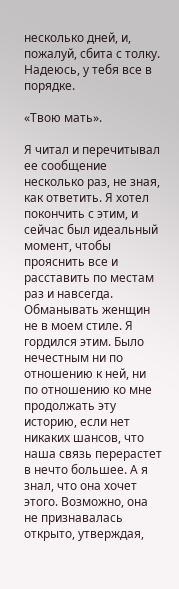несколько дней, и, пожалуй, сбита с толку. Надеюсь, у тебя все в порядке.

«Твою мать».

Я читал и перечитывал ее сообщение несколько раз, не зная, как ответить. Я хотел покончить с этим, и сейчас был идеальный момент, чтобы прояснить все и расставить по местам раз и навсегда. Обманывать женщин не в моем стиле. Я гордился этим. Было нечестным ни по отношению к ней, ни по отношению ко мне продолжать эту историю, если нет никаких шансов, что наша связь перерастет в нечто большее. А я знал, что она хочет этого. Возможно, она не признавалась открыто, утверждая,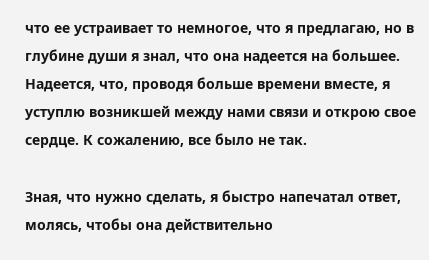что ее устраивает то немногое, что я предлагаю, но в глубине души я знал, что она надеется на большее. Надеется, что, проводя больше времени вместе, я уступлю возникшей между нами связи и открою свое сердце. К сожалению, все было не так.

Зная, что нужно сделать, я быстро напечатал ответ, молясь, чтобы она действительно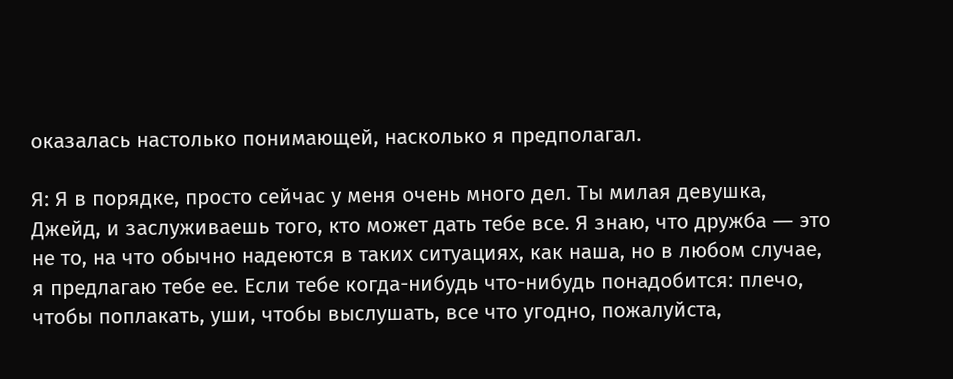оказалась настолько понимающей, насколько я предполагал.

Я: Я в порядке, просто сейчас у меня очень много дел. Ты милая девушка, Джейд, и заслуживаешь того, кто может дать тебе все. Я знаю, что дружба ― это не то, на что обычно надеются в таких ситуациях, как наша, но в любом случае, я предлагаю тебе ее. Если тебе когда-нибудь что-нибудь понадобится: плечо, чтобы поплакать, уши, чтобы выслушать, все что угодно, пожалуйста,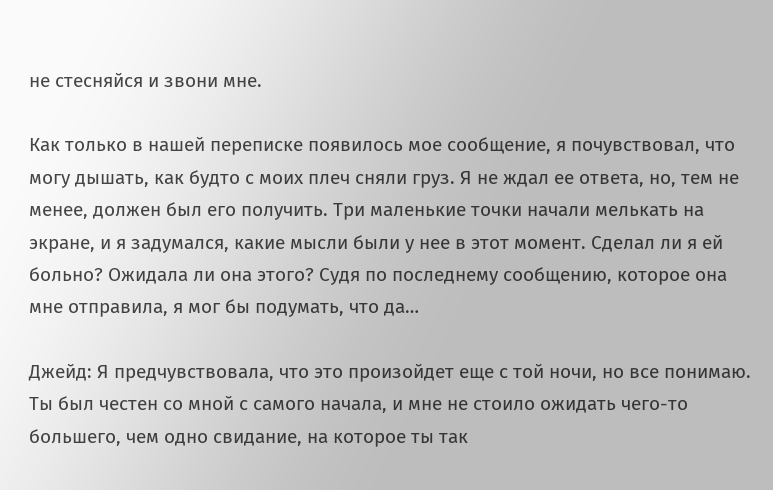не стесняйся и звони мне.

Как только в нашей переписке появилось мое сообщение, я почувствовал, что могу дышать, как будто с моих плеч сняли груз. Я не ждал ее ответа, но, тем не менее, должен был его получить. Три маленькие точки начали мелькать на экране, и я задумался, какие мысли были у нее в этот момент. Сделал ли я ей больно? Ожидала ли она этого? Судя по последнему сообщению, которое она мне отправила, я мог бы подумать, что да…

Джейд: Я предчувствовала, что это произойдет еще с той ночи, но все понимаю. Ты был честен со мной с самого начала, и мне не стоило ожидать чего-то большего, чем одно свидание, на которое ты так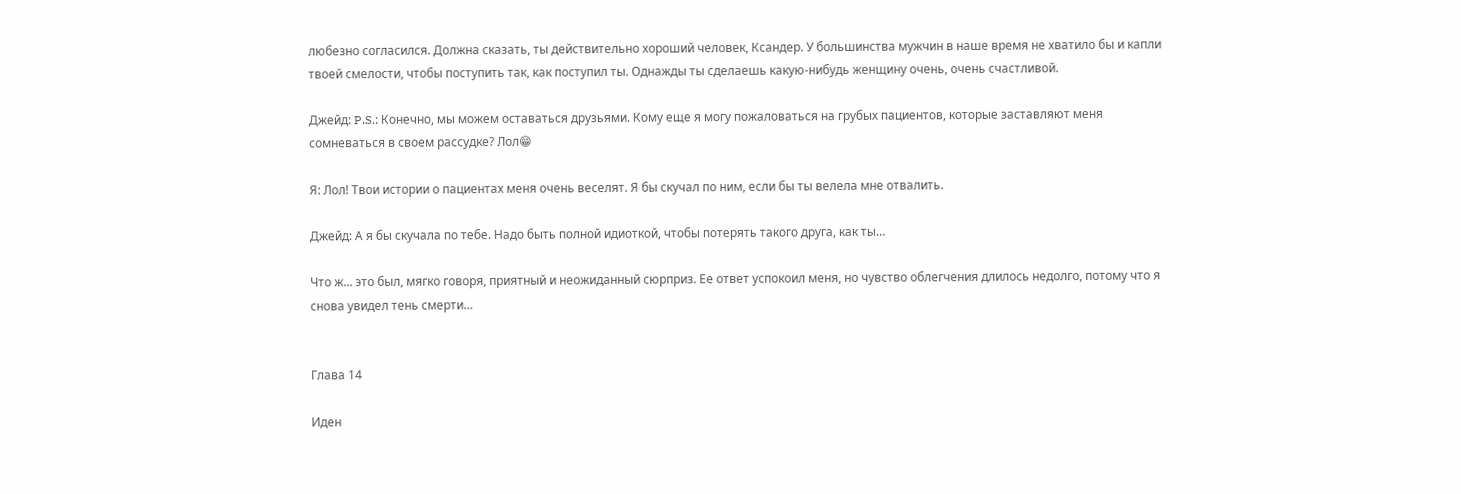любезно согласился. Должна сказать, ты действительно хороший человек, Ксандер. У большинства мужчин в наше время не хватило бы и капли твоей смелости, чтобы поступить так, как поступил ты. Однажды ты сделаешь какую-нибудь женщину очень, очень счастливой.

Джейд: P.S.: Конечно, мы можем оставаться друзьями. Кому еще я могу пожаловаться на грубых пациентов, которые заставляют меня сомневаться в своем рассудке? Лол😁

Я: Лол! Твои истории о пациентах меня очень веселят. Я бы скучал по ним, если бы ты велела мне отвалить.

Джейд: А я бы скучала по тебе. Надо быть полной идиоткой, чтобы потерять такого друга, как ты…

Что ж… это был, мягко говоря, приятный и неожиданный сюрприз. Ее ответ успокоил меня, но чувство облегчения длилось недолго, потому что я снова увидел тень смерти…


Глава 14

Иден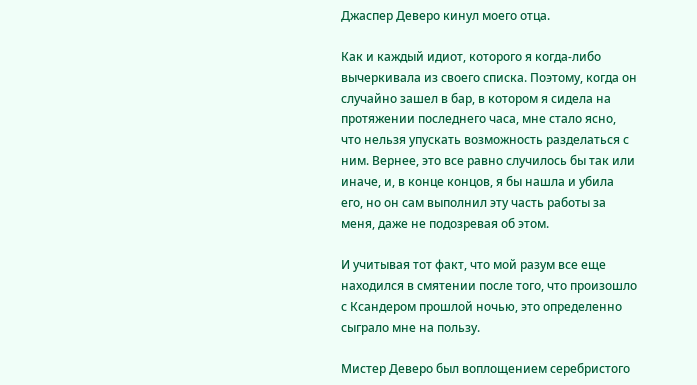Джаспер Деверо кинул моего отца.

Как и каждый идиот, которого я когда-либо вычеркивала из своего списка. Поэтому, когда он случайно зашел в бар, в котором я сидела на протяжении последнего часа, мне стало ясно, что нельзя упускать возможность разделаться с ним. Вернее, это все равно случилось бы так или иначе, и, в конце концов, я бы нашла и убила его, но он сам выполнил эту часть работы за меня, даже не подозревая об этом.

И учитывая тот факт, что мой разум все еще находился в смятении после того, что произошло с Ксандером прошлой ночью, это определенно сыграло мне на пользу.

Мистер Деверо был воплощением серебристого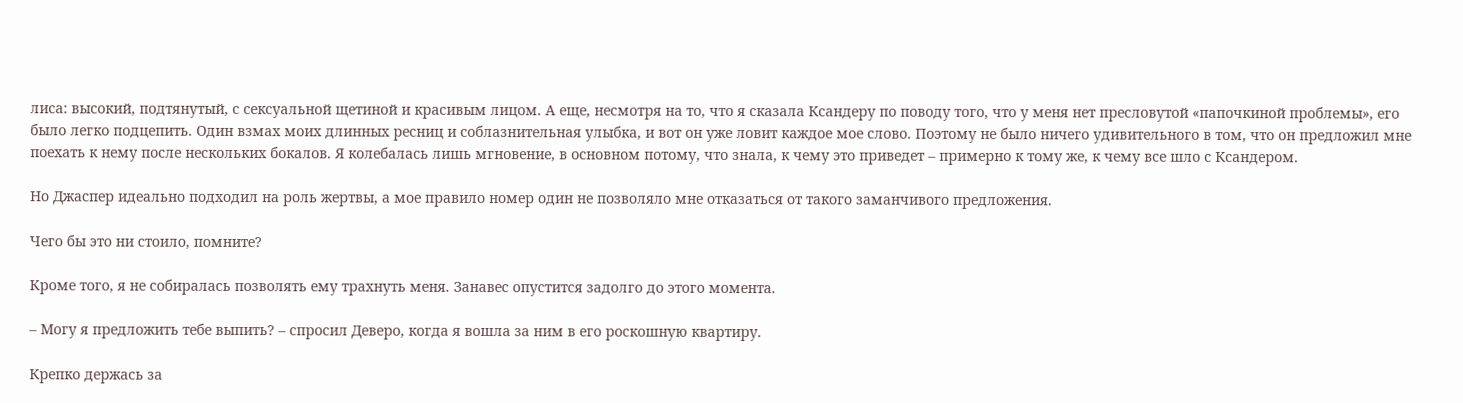лиса: высокий, подтянутый, с сексуальной щетиной и красивым лицом. А еще, несмотря на то, что я сказала Ксандеру по поводу того, что у меня нет пресловутой «папочкиной проблемы», его было легко подцепить. Один взмах моих длинных ресниц и соблазнительная улыбка, и вот он уже ловит каждое мое слово. Поэтому не было ничего удивительного в том, что он предложил мне поехать к нему после нескольких бокалов. Я колебалась лишь мгновение, в основном потому, что знала, к чему это приведет – примерно к тому же, к чему все шло с Ксандером.

Но Джаспер идеально подходил на роль жертвы, а мое правило номер один не позволяло мне отказаться от такого заманчивого предложения.

Чего бы это ни стоило, помните?

Кроме того, я не собиралась позволять ему трахнуть меня. Занавес опустится задолго до этого момента.

– Могу я предложить тебе выпить? – спросил Деверо, когда я вошла за ним в его роскошную квартиру.

Крепко держась за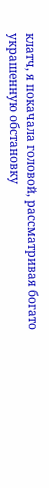клатч, я покачала головой, рассматривая богато украшенную обстановку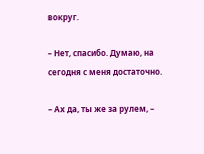вокруг.

– Нет, спасибо. Думаю, на сегодня с меня достаточно.

– Ах да, ты же за рулем, –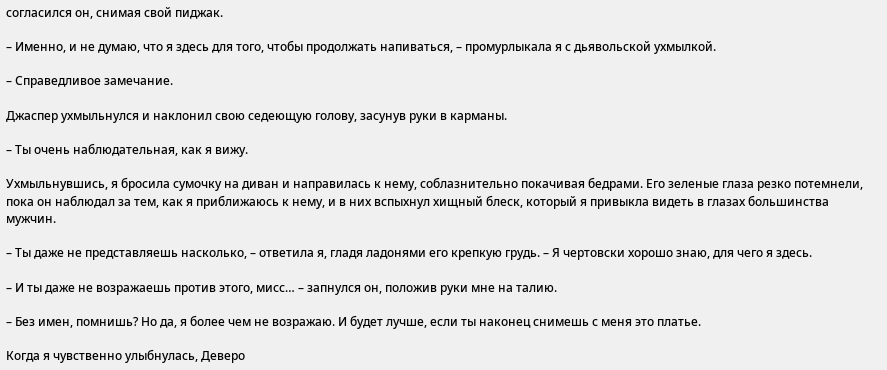согласился он, снимая свой пиджак.

– Именно, и не думаю, что я здесь для того, чтобы продолжать напиваться, – промурлыкала я с дьявольской ухмылкой.

– Справедливое замечание.

Джаспер ухмыльнулся и наклонил свою седеющую голову, засунув руки в карманы.

– Ты очень наблюдательная, как я вижу.

Ухмыльнувшись, я бросила сумочку на диван и направилась к нему, соблазнительно покачивая бедрами. Его зеленые глаза резко потемнели, пока он наблюдал за тем, как я приближаюсь к нему, и в них вспыхнул хищный блеск, который я привыкла видеть в глазах большинства мужчин.

– Ты даже не представляешь насколько, – ответила я, гладя ладонями его крепкую грудь. – Я чертовски хорошо знаю, для чего я здесь.

– И ты даже не возражаешь против этого, мисс… – запнулся он, положив руки мне на талию.

– Без имен, помнишь? Но да, я более чем не возражаю. И будет лучше, если ты наконец снимешь с меня это платье.

Когда я чувственно улыбнулась, Деверо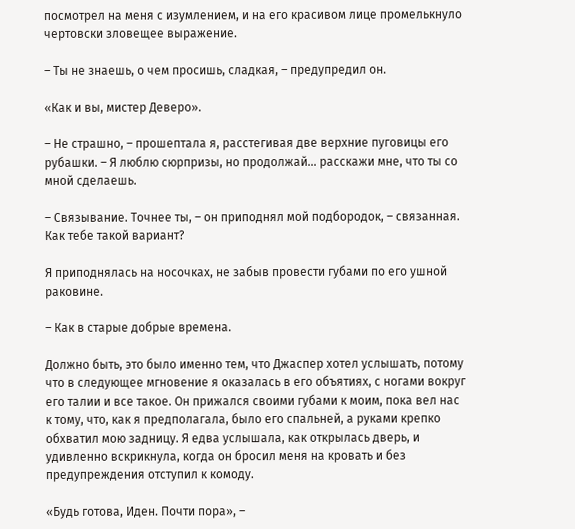посмотрел на меня с изумлением, и на его красивом лице промелькнуло чертовски зловещее выражение.

– Ты не знаешь, о чем просишь, сладкая, – предупредил он.

«Как и вы, мистер Деверо».

– Не страшно, – прошептала я, расстегивая две верхние пуговицы его рубашки. – Я люблю сюрпризы, но продолжай… расскажи мне, что ты со мной сделаешь.

– Связывание. Точнее ты, – он приподнял мой подбородок, – связанная. Как тебе такой вариант?

Я приподнялась на носочках, не забыв провести губами по его ушной раковине.

– Как в старые добрые времена.

Должно быть, это было именно тем, что Джаспер хотел услышать, потому что в следующее мгновение я оказалась в его объятиях, с ногами вокруг его талии и все такое. Он прижался своими губами к моим, пока вел нас к тому, что, как я предполагала, было его спальней, а руками крепко обхватил мою задницу. Я едва услышала, как открылась дверь, и удивленно вскрикнула, когда он бросил меня на кровать и без предупреждения отступил к комоду.

«Будь готова, Иден. Почти пора», –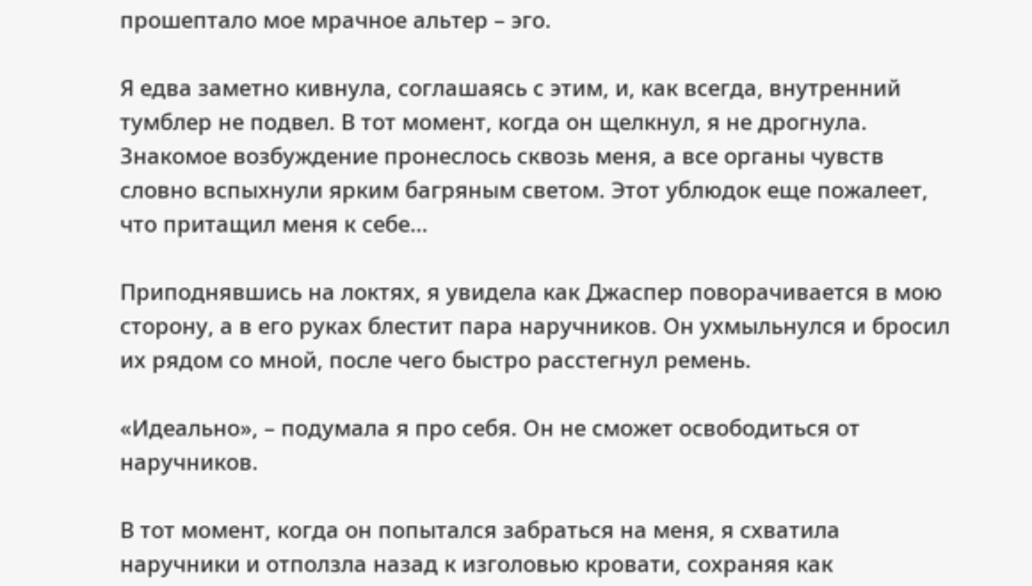прошептало мое мрачное альтер – эго.

Я едва заметно кивнула, соглашаясь с этим, и, как всегда, внутренний тумблер не подвел. В тот момент, когда он щелкнул, я не дрогнула. Знакомое возбуждение пронеслось сквозь меня, а все органы чувств словно вспыхнули ярким багряным светом. Этот ублюдок еще пожалеет, что притащил меня к себе…

Приподнявшись на локтях, я увидела как Джаспер поворачивается в мою сторону, а в его руках блестит пара наручников. Он ухмыльнулся и бросил их рядом со мной, после чего быстро расстегнул ремень.

«Идеально», – подумала я про себя. Он не сможет освободиться от наручников.

В тот момент, когда он попытался забраться на меня, я схватила наручники и отползла назад к изголовью кровати, сохраняя как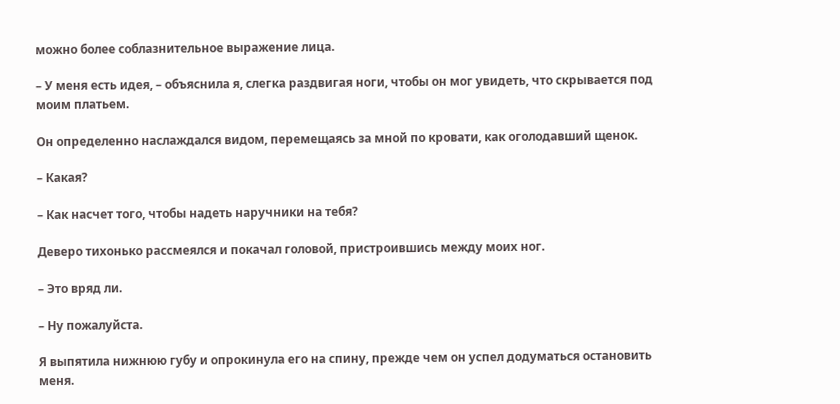можно более соблазнительное выражение лица.

– У меня есть идея, – объяснила я, слегка раздвигая ноги, чтобы он мог увидеть, что скрывается под моим платьем.

Он определенно наслаждался видом, перемещаясь за мной по кровати, как оголодавший щенок.

– Какая?

– Как насчет того, чтобы надеть наручники на тебя?

Деверо тихонько рассмеялся и покачал головой, пристроившись между моих ног.

– Это вряд ли.

– Ну пожалуйста.

Я выпятила нижнюю губу и опрокинула его на спину, прежде чем он успел додуматься остановить меня.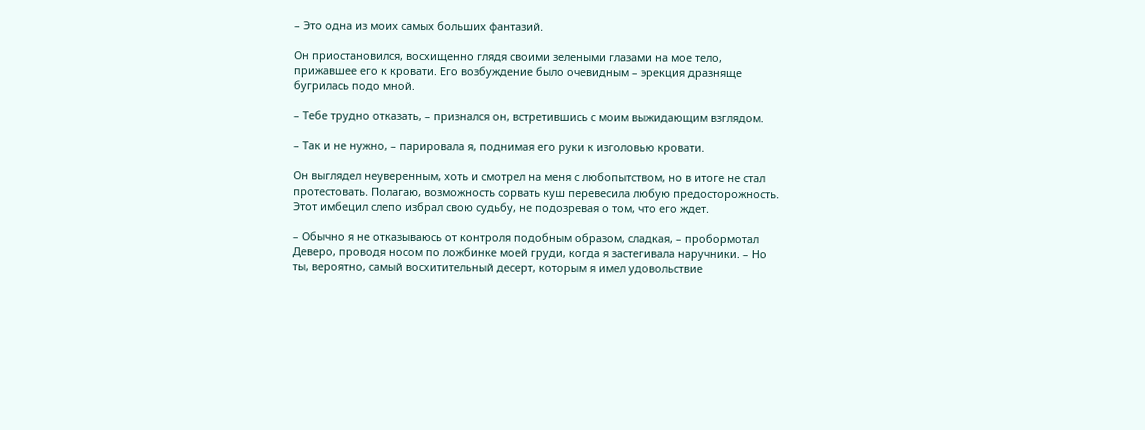– Это одна из моих самых больших фантазий.

Он приостановился, восхищенно глядя своими зелеными глазами на мое тело, прижавшее его к кровати. Его возбуждение было очевидным – эрекция дразняще бугрилась подо мной.

– Тебе трудно отказать, – признался он, встретившись с моим выжидающим взглядом.

– Так и не нужно, – парировала я, поднимая его руки к изголовью кровати.

Он выглядел неуверенным, хоть и смотрел на меня с любопытством, но в итоге не стал протестовать. Полагаю, возможность сорвать куш перевесила любую предосторожность. Этот имбецил слепо избрал свою судьбу, не подозревая о том, что его ждет.

– Обычно я не отказываюсь от контроля подобным образом, сладкая, – пробормотал Деверо, проводя носом по ложбинке моей груди, когда я застегивала наручники. – Но ты, вероятно, самый восхитительный десерт, которым я имел удовольствие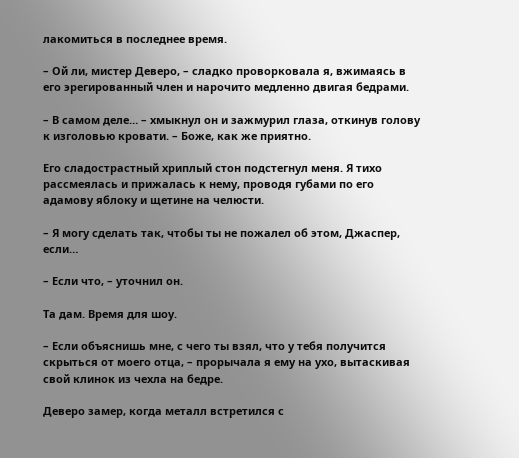лакомиться в последнее время.

– Ой ли, мистер Деверо, – сладко проворковала я, вжимаясь в его эрегированный член и нарочито медленно двигая бедрами.

– В самом деле… – хмыкнул он и зажмурил глаза, откинув голову к изголовью кровати. – Боже, как же приятно.

Его сладострастный хриплый стон подстегнул меня. Я тихо рассмеялась и прижалась к нему, проводя губами по его адамову яблоку и щетине на челюсти.

– Я могу сделать так, чтобы ты не пожалел об этом, Джаспер, если…

– Если что, – уточнил он.

Та дам. Время для шоу.

– Если объяснишь мне, с чего ты взял, что у тебя получится скрыться от моего отца, – прорычала я ему на ухо, вытаскивая свой клинок из чехла на бедре.

Деверо замер, когда металл встретился с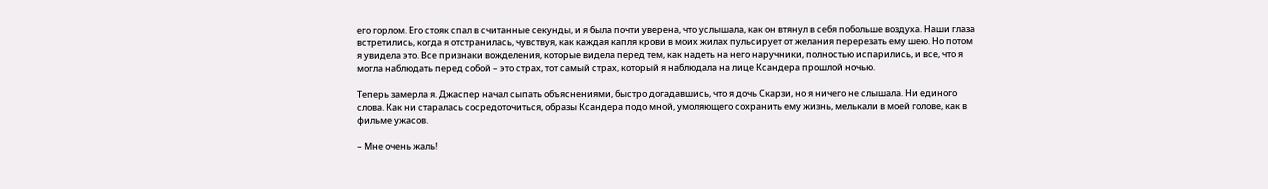его горлом. Его стояк спал в считанные секунды, и я была почти уверена, что услышала, как он втянул в себя побольше воздуха. Наши глаза встретились, когда я отстранилась, чувствуя, как каждая капля крови в моих жилах пульсирует от желания перерезать ему шею. Но потом я увидела это. Все признаки вожделения, которые видела перед тем, как надеть на него наручники, полностью испарились, и все, что я могла наблюдать перед собой – это страх, тот самый страх, который я наблюдала на лице Ксандера прошлой ночью.

Теперь замерла я. Джаспер начал сыпать объяснениями, быстро догадавшись, что я дочь Скарзи, но я ничего не слышала. Ни единого слова. Как ни старалась сосредоточиться, образы Ксандера подо мной, умоляющего сохранить ему жизнь, мелькали в моей голове, как в фильме ужасов.

– Мне очень жаль!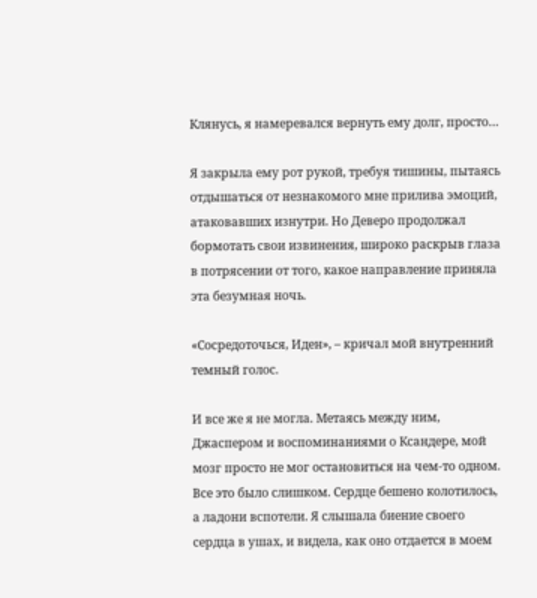Клянусь, я намеревался вернуть ему долг, просто…

Я закрыла ему рот рукой, требуя тишины, пытаясь отдышаться от незнакомого мне прилива эмоций, атаковавших изнутри. Но Деверо продолжал бормотать свои извинения, широко раскрыв глаза в потрясении от того, какое направление приняла эта безумная ночь.

«Сосредоточься, Иден», – кричал мой внутренний темный голос.

И все же я не могла. Метаясь между ним, Джаспером и воспоминаниями о Ксандере, мой мозг просто не мог остановиться на чем-то одном. Все это было слишком. Сердце бешено колотилось, а ладони вспотели. Я слышала биение своего сердца в ушах, и видела, как оно отдается в моем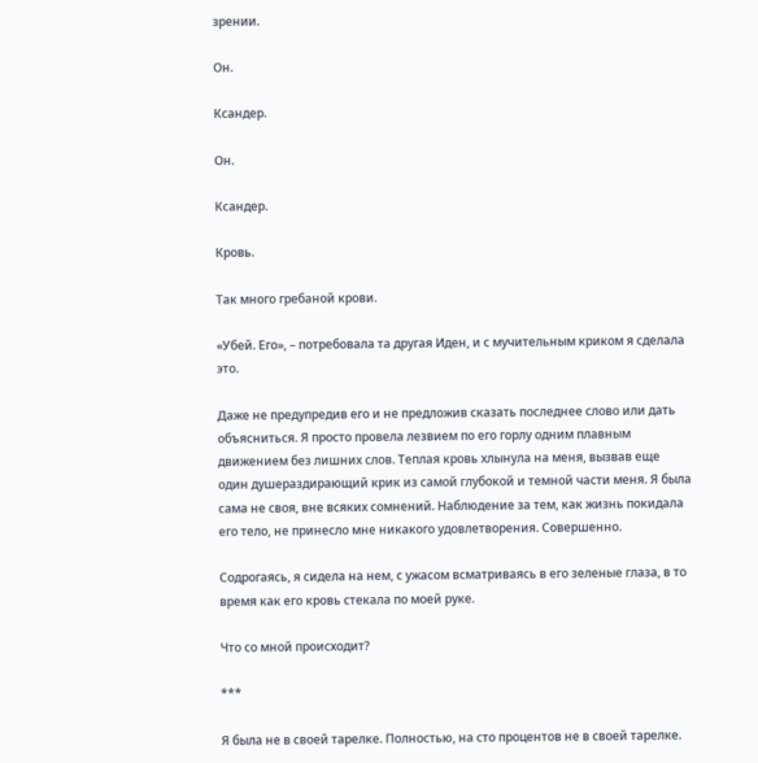зрении.

Он.

Ксандер.

Он.

Ксандер.

Кровь.

Так много гребаной крови.

«Убей. Его», – потребовала та другая Иден, и с мучительным криком я сделала это.

Даже не предупредив его и не предложив сказать последнее слово или дать объясниться. Я просто провела лезвием по его горлу одним плавным движением без лишних слов. Теплая кровь хлынула на меня, вызвав еще один душераздирающий крик из самой глубокой и темной части меня. Я была сама не своя, вне всяких сомнений. Наблюдение за тем, как жизнь покидала его тело, не принесло мне никакого удовлетворения. Совершенно.

Содрогаясь, я сидела на нем, с ужасом всматриваясь в его зеленые глаза, в то время как его кровь стекала по моей руке.

Что со мной происходит?

***

Я была не в своей тарелке. Полностью, на сто процентов не в своей тарелке.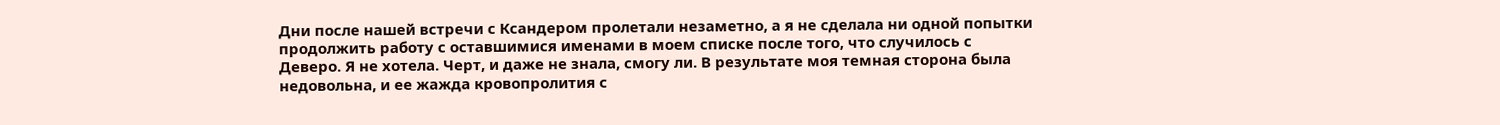Дни после нашей встречи с Ксандером пролетали незаметно, а я не сделала ни одной попытки продолжить работу с оставшимися именами в моем списке после того, что случилось с Деверо. Я не хотела. Черт, и даже не знала, смогу ли. В результате моя темная сторона была недовольна, и ее жажда кровопролития с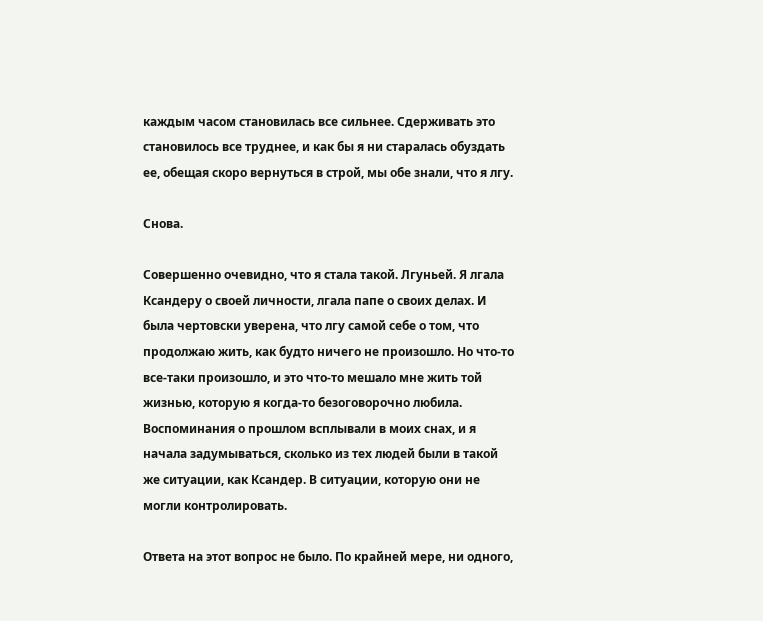каждым часом становилась все сильнее. Сдерживать это становилось все труднее, и как бы я ни старалась обуздать ее, обещая скоро вернуться в строй, мы обе знали, что я лгу.

Снова.

Совершенно очевидно, что я стала такой. Лгуньей. Я лгала Ксандеру о своей личности, лгала папе о своих делах. И была чертовски уверена, что лгу самой себе о том, что продолжаю жить, как будто ничего не произошло. Но что-то все-таки произошло, и это что-то мешало мне жить той жизнью, которую я когда-то безоговорочно любила. Воспоминания о прошлом всплывали в моих снах, и я начала задумываться, сколько из тех людей были в такой же ситуации, как Ксандер. В ситуации, которую они не могли контролировать.

Ответа на этот вопрос не было. По крайней мере, ни одного,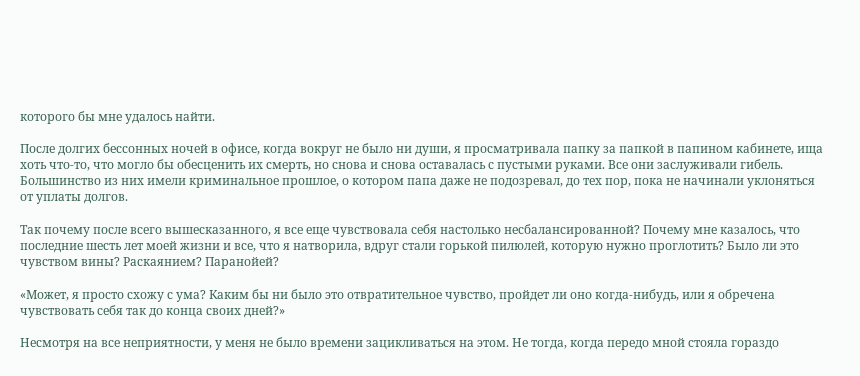которого бы мне удалось найти.

После долгих бессонных ночей в офисе, когда вокруг не было ни души, я просматривала папку за папкой в папином кабинете, ища хоть что-то, что могло бы обесценить их смерть, но снова и снова оставалась с пустыми руками. Все они заслуживали гибель. Большинство из них имели криминальное прошлое, о котором папа даже не подозревал, до тех пор, пока не начинали уклоняться от уплаты долгов.

Так почему после всего вышесказанного, я все еще чувствовала себя настолько несбалансированной? Почему мне казалось, что последние шесть лет моей жизни и все, что я натворила, вдруг стали горькой пилюлей, которую нужно проглотить? Было ли это чувством вины? Раскаянием? Паранойей?

«Может, я просто схожу с ума? Каким бы ни было это отвратительное чувство, пройдет ли оно когда-нибудь, или я обречена чувствовать себя так до конца своих дней?»

Несмотря на все неприятности, у меня не было времени зацикливаться на этом. Не тогда, когда передо мной стояла гораздо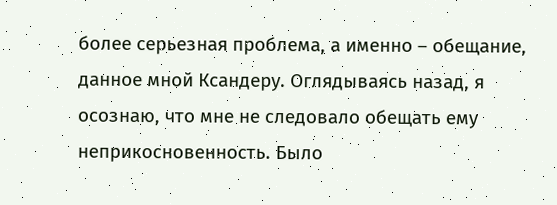более серьезная проблема, а именно – обещание, данное мной Ксандеру. Оглядываясь назад, я осознаю, что мне не следовало обещать ему неприкосновенность. Было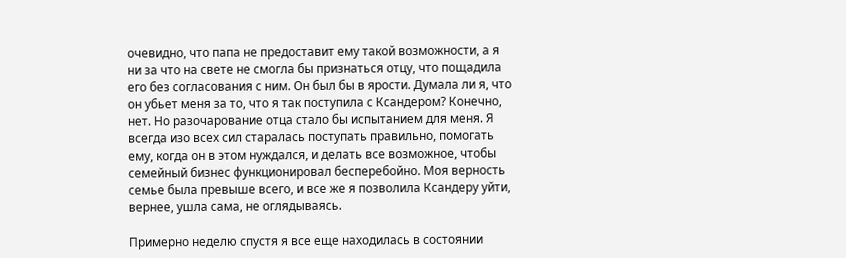очевидно, что папа не предоставит ему такой возможности, а я ни за что на свете не смогла бы признаться отцу, что пощадила его без согласования с ним. Он был бы в ярости. Думала ли я, что он убьет меня за то, что я так поступила с Ксандером? Конечно, нет. Но разочарование отца стало бы испытанием для меня. Я всегда изо всех сил старалась поступать правильно, помогать ему, когда он в этом нуждался, и делать все возможное, чтобы семейный бизнес функционировал бесперебойно. Моя верность семье была превыше всего, и все же я позволила Ксандеру уйти, вернее, ушла сама, не оглядываясь.

Примерно неделю спустя я все еще находилась в состоянии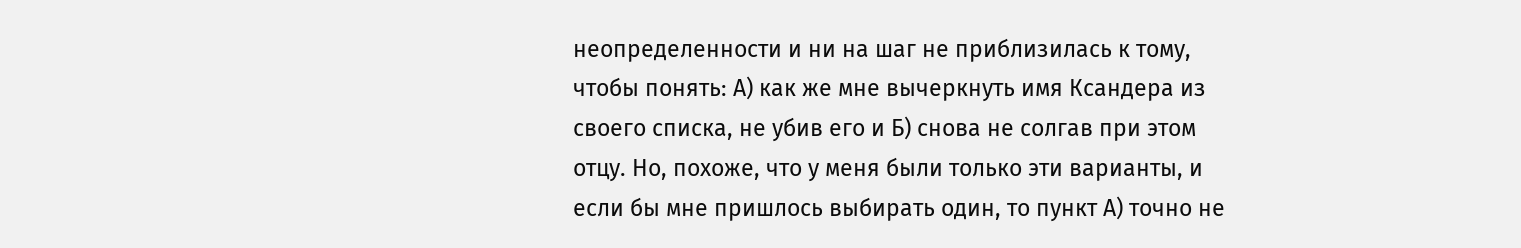неопределенности и ни на шаг не приблизилась к тому, чтобы понять: А) как же мне вычеркнуть имя Ксандера из своего списка, не убив его и Б) снова не солгав при этом отцу. Но, похоже, что у меня были только эти варианты, и если бы мне пришлось выбирать один, то пункт А) точно не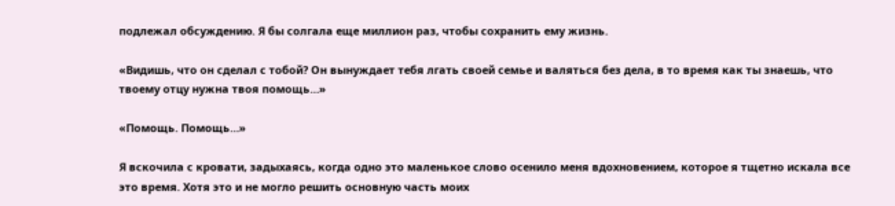подлежал обсуждению. Я бы солгала еще миллион раз, чтобы сохранить ему жизнь.

«Видишь, что он сделал с тобой? Он вынуждает тебя лгать своей семье и валяться без дела, в то время как ты знаешь, что твоему отцу нужна твоя помощь…»

«Помощь. Помощь…»

Я вскочила с кровати, задыхаясь, когда одно это маленькое слово осенило меня вдохновением, которое я тщетно искала все это время. Хотя это и не могло решить основную часть моих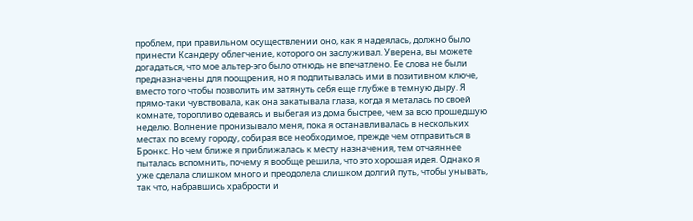проблем, при правильном осуществлении оно, как я надеялась, должно было принести Ксандеру облегчение, которого он заслуживал. Уверена, вы можете догадаться, что мое альтер-эго было отнюдь не впечатлено. Ее слова не были предназначены для поощрения, но я подпитывалась ими в позитивном ключе, вместо того чтобы позволить им затянуть себя еще глубже в темную дыру. Я прямо-таки чувствовала, как она закатывала глаза, когда я металась по своей комнате, торопливо одеваясь и выбегая из дома быстрее, чем за всю прошедшую неделю. Волнение пронизывало меня, пока я останавливалась в нескольких местах по всему городу, собирая все необходимое, прежде чем отправиться в Бронкс. Но чем ближе я приближалась к месту назначения, тем отчаяннее пыталась вспомнить, почему я вообще решила, что это хорошая идея. Однако я уже сделала слишком много и преодолела слишком долгий путь, чтобы унывать, так что, набравшись храбрости и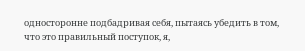односторонне подбадривая себя, пытаясь убедить в том, что это правильный поступок, я,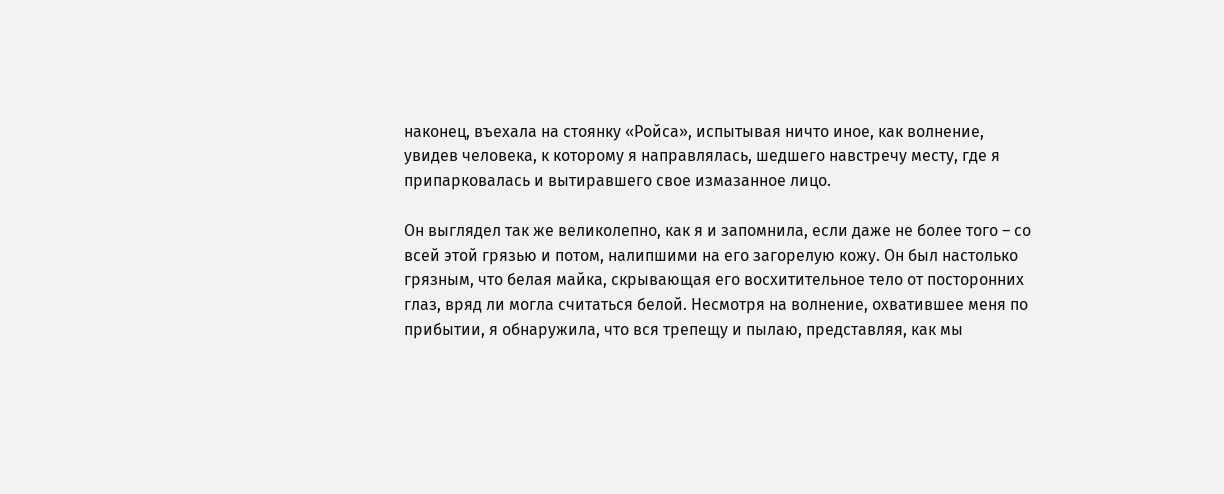наконец, въехала на стоянку «Ройса», испытывая ничто иное, как волнение, увидев человека, к которому я направлялась, шедшего навстречу месту, где я припарковалась и вытиравшего свое измазанное лицо.

Он выглядел так же великолепно, как я и запомнила, если даже не более того – со всей этой грязью и потом, налипшими на его загорелую кожу. Он был настолько грязным, что белая майка, скрывающая его восхитительное тело от посторонних глаз, вряд ли могла считаться белой. Несмотря на волнение, охватившее меня по прибытии, я обнаружила, что вся трепещу и пылаю, представляя, как мы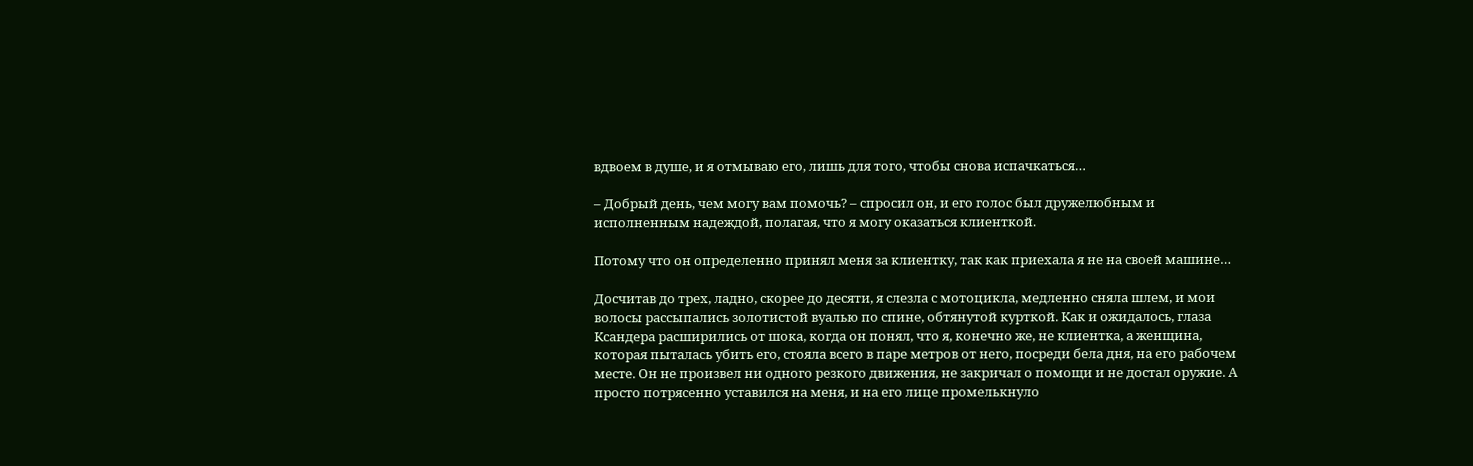вдвоем в душе, и я отмываю его, лишь для того, чтобы снова испачкаться…

– Добрый день, чем могу вам помочь? – спросил он, и его голос был дружелюбным и исполненным надеждой, полагая, что я могу оказаться клиенткой.

Потому что он определенно принял меня за клиентку, так как приехала я не на своей машине…

Досчитав до трех, ладно, скорее до десяти, я слезла с мотоцикла, медленно сняла шлем, и мои волосы рассыпались золотистой вуалью по спине, обтянутой курткой. Как и ожидалось, глаза Ксандера расширились от шока, когда он понял, что я, конечно же, не клиентка, а женщина, которая пыталась убить его, стояла всего в паре метров от него, посреди бела дня, на его рабочем месте. Он не произвел ни одного резкого движения, не закричал о помощи и не достал оружие. А просто потрясенно уставился на меня, и на его лице промелькнуло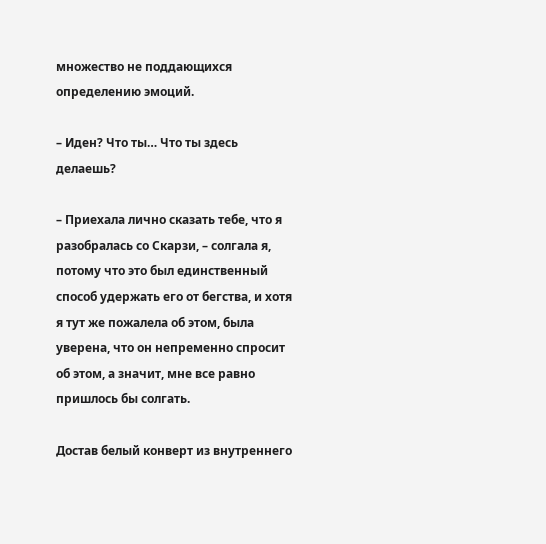множество не поддающихся определению эмоций.

– Иден? Что ты… Что ты здесь делаешь?

– Приехала лично сказать тебе, что я разобралась со Скарзи, – солгала я, потому что это был единственный способ удержать его от бегства, и хотя я тут же пожалела об этом, была уверена, что он непременно спросит об этом, а значит, мне все равно пришлось бы солгать.

Достав белый конверт из внутреннего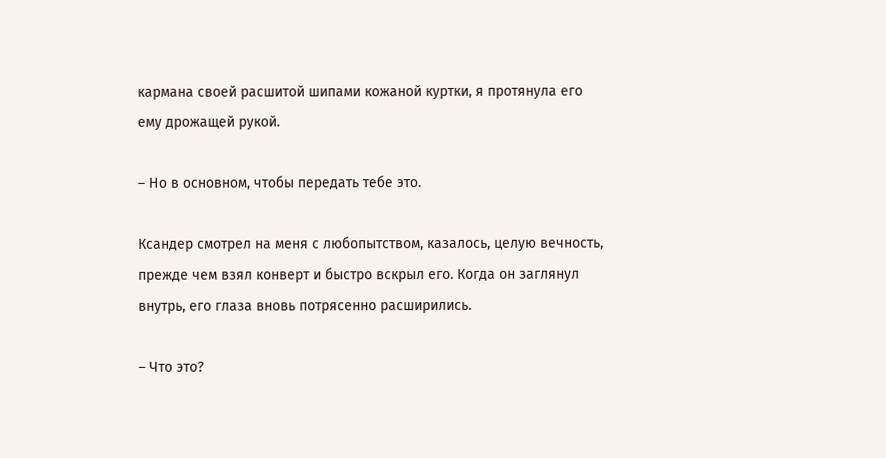кармана своей расшитой шипами кожаной куртки, я протянула его ему дрожащей рукой.

– Но в основном, чтобы передать тебе это.

Ксандер смотрел на меня с любопытством, казалось, целую вечность, прежде чем взял конверт и быстро вскрыл его. Когда он заглянул внутрь, его глаза вновь потрясенно расширились.

– Что это?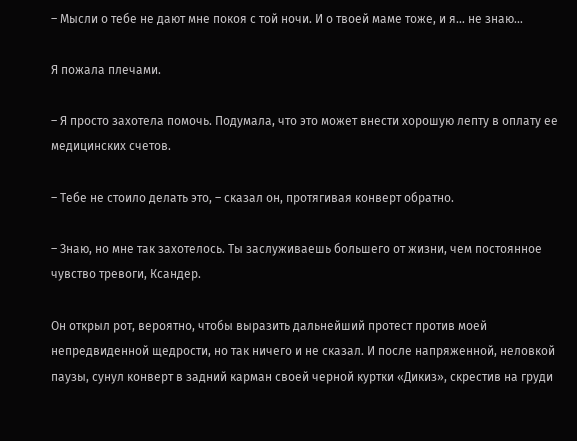– Мысли о тебе не дают мне покоя с той ночи. И о твоей маме тоже, и я… не знаю…

Я пожала плечами.

– Я просто захотела помочь. Подумала, что это может внести хорошую лепту в оплату ее медицинских счетов.

– Тебе не стоило делать это, – сказал он, протягивая конверт обратно.

– Знаю, но мне так захотелось. Ты заслуживаешь большего от жизни, чем постоянное чувство тревоги, Ксандер.

Он открыл рот, вероятно, чтобы выразить дальнейший протест против моей непредвиденной щедрости, но так ничего и не сказал. И после напряженной, неловкой паузы, сунул конверт в задний карман своей черной куртки «Дикиз», скрестив на груди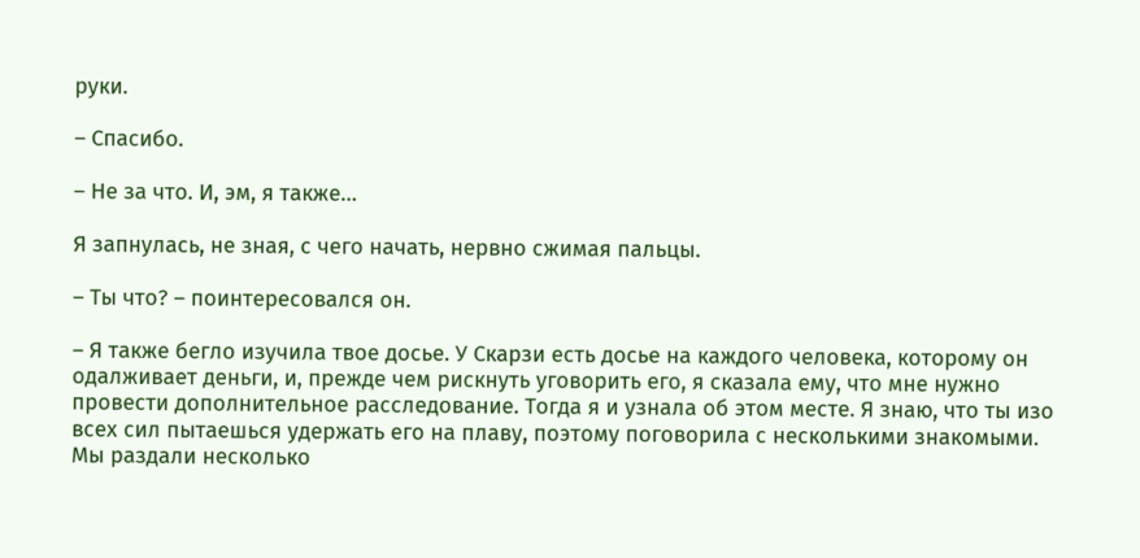руки.

– Спасибо.

– Не за что. И, эм, я также…

Я запнулась, не зная, с чего начать, нервно сжимая пальцы.

– Ты что? – поинтересовался он.

– Я также бегло изучила твое досье. У Скарзи есть досье на каждого человека, которому он одалживает деньги, и, прежде чем рискнуть уговорить его, я сказала ему, что мне нужно провести дополнительное расследование. Тогда я и узнала об этом месте. Я знаю, что ты изо всех сил пытаешься удержать его на плаву, поэтому поговорила с несколькими знакомыми. Мы раздали несколько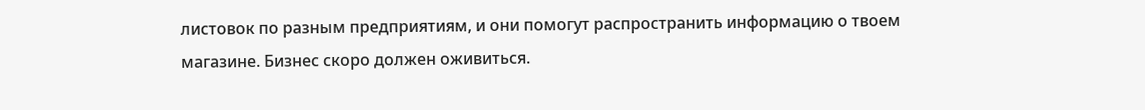листовок по разным предприятиям, и они помогут распространить информацию о твоем магазине. Бизнес скоро должен оживиться.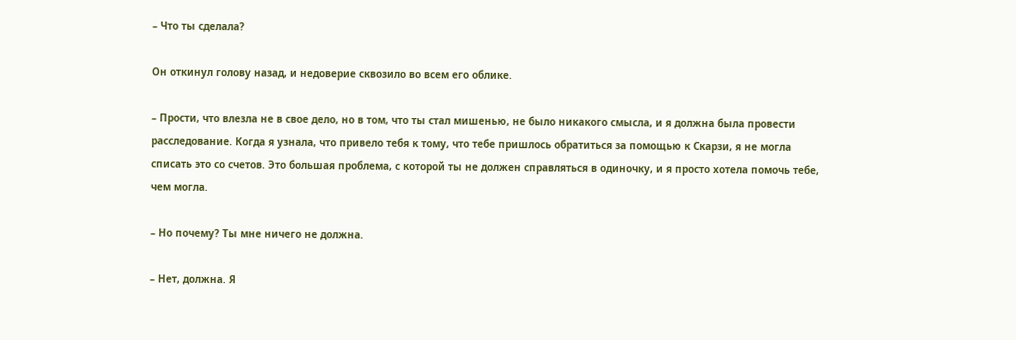– Что ты сделала?

Он откинул голову назад, и недоверие сквозило во всем его облике.

– Прости, что влезла не в свое дело, но в том, что ты стал мишенью, не было никакого смысла, и я должна была провести расследование. Когда я узнала, что привело тебя к тому, что тебе пришлось обратиться за помощью к Скарзи, я не могла списать это со счетов. Это большая проблема, с которой ты не должен справляться в одиночку, и я просто хотела помочь тебе, чем могла.

– Но почему? Ты мне ничего не должна.

– Нет, должна. Я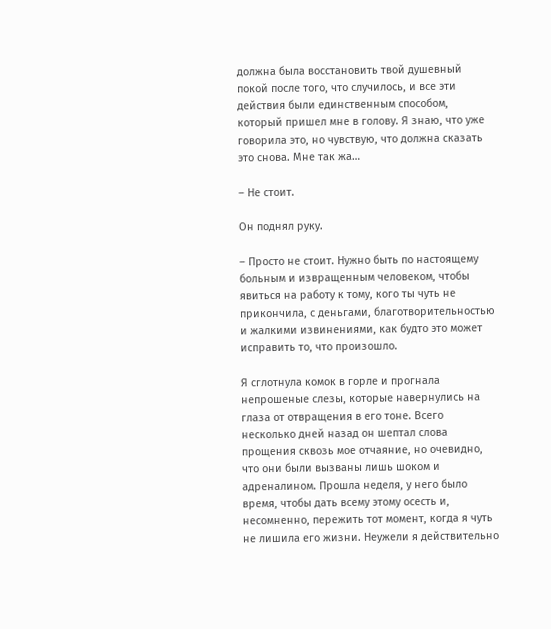должна была восстановить твой душевный покой после того, что случилось, и все эти действия были единственным способом, который пришел мне в голову. Я знаю, что уже говорила это, но чувствую, что должна сказать это снова. Мне так жа…

– Не стоит.

Он поднял руку.

– Просто не стоит. Нужно быть по настоящему больным и извращенным человеком, чтобы явиться на работу к тому, кого ты чуть не прикончила, с деньгами, благотворительностью и жалкими извинениями, как будто это может исправить то, что произошло.

Я сглотнула комок в горле и прогнала непрошеные слезы, которые навернулись на глаза от отвращения в его тоне. Всего несколько дней назад он шептал слова прощения сквозь мое отчаяние, но очевидно, что они были вызваны лишь шоком и адреналином. Прошла неделя, у него было время, чтобы дать всему этому осесть и, несомненно, пережить тот момент, когда я чуть не лишила его жизни. Неужели я действительно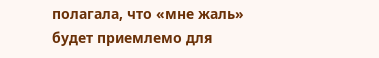полагала, что «мне жаль» будет приемлемо для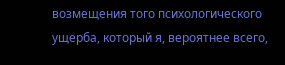возмещения того психологического ущерба, который я, вероятнее всего,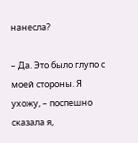нанесла?

– Да. Это было глупо с моей стороны. Я ухожу, – поспешно сказала я,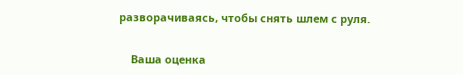разворачиваясь, чтобы снять шлем с руля.


    Ваша оценка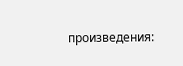произведения: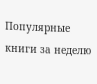Популярные книги за неделю